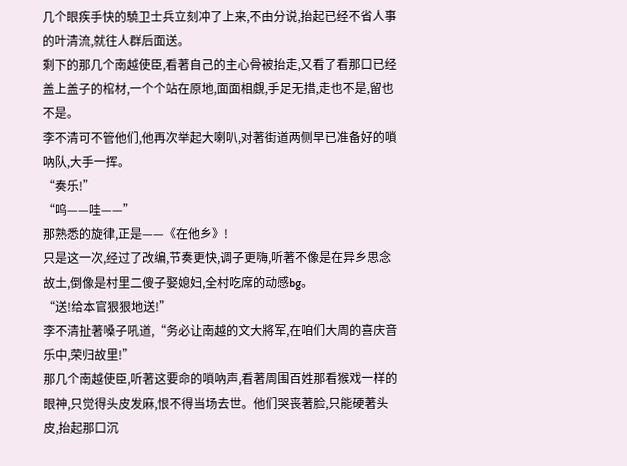几个眼疾手快的驍卫士兵立刻冲了上来,不由分说,抬起已经不省人事的叶清流,就往人群后面送。
剩下的那几个南越使臣,看著自己的主心骨被抬走,又看了看那口已经盖上盖子的棺材,一个个站在原地,面面相覷,手足无措,走也不是,留也不是。
李不清可不管他们,他再次举起大喇叭,对著街道两侧早已准备好的嗩吶队,大手一挥。
“奏乐!”
“呜——哇——”
那熟悉的旋律,正是——《在他乡》!
只是这一次,经过了改编,节奏更快,调子更嗨,听著不像是在异乡思念故土,倒像是村里二傻子娶媳妇,全村吃席的动感bg。
“送!给本官狠狠地送!”
李不清扯著嗓子吼道,“务必让南越的文大將军,在咱们大周的喜庆音乐中,荣归故里!”
那几个南越使臣,听著这要命的嗩吶声,看著周围百姓那看猴戏一样的眼神,只觉得头皮发麻,恨不得当场去世。他们哭丧著脸,只能硬著头皮,抬起那口沉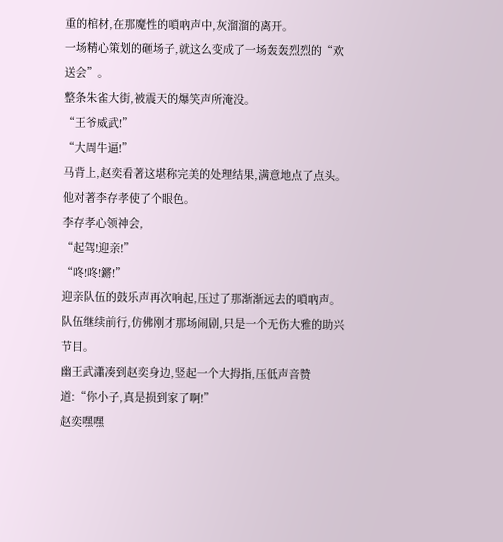重的棺材,在那魔性的嗩吶声中,灰溜溜的离开。
一场精心策划的砸场子,就这么变成了一场轰轰烈烈的“欢送会”。
整条朱雀大街,被震天的爆笑声所淹没。
“王爷威武!”
“大周牛逼!”
马背上,赵奕看著这堪称完美的处理结果,满意地点了点头。
他对著李存孝使了个眼色。
李存孝心领神会,
“起驾!迎亲!”
“咚!咚!鏘!”
迎亲队伍的鼓乐声再次响起,压过了那渐渐远去的嗩吶声。
队伍继续前行,仿佛刚才那场闹剧,只是一个无伤大雅的助兴节目。
幽王武瀟凑到赵奕身边,竖起一个大拇指,压低声音赞道:“你小子,真是损到家了啊!”
赵奕嘿嘿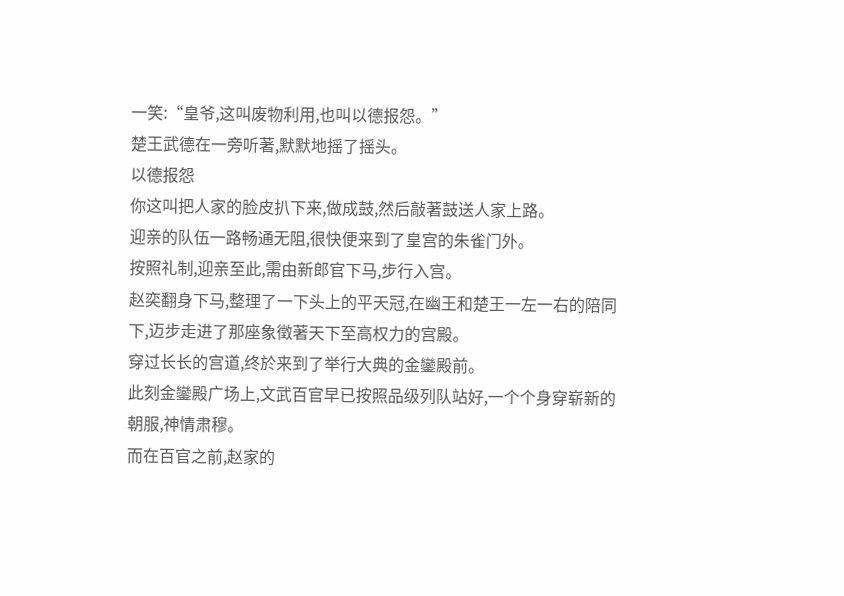一笑:“皇爷,这叫废物利用,也叫以德报怨。”
楚王武德在一旁听著,默默地摇了摇头。
以德报怨
你这叫把人家的脸皮扒下来,做成鼓,然后敲著鼓送人家上路。
迎亲的队伍一路畅通无阻,很快便来到了皇宫的朱雀门外。
按照礼制,迎亲至此,需由新郎官下马,步行入宫。
赵奕翻身下马,整理了一下头上的平天冠,在幽王和楚王一左一右的陪同下,迈步走进了那座象徵著天下至高权力的宫殿。
穿过长长的宫道,终於来到了举行大典的金鑾殿前。
此刻金鑾殿广场上,文武百官早已按照品级列队站好,一个个身穿崭新的朝服,神情肃穆。
而在百官之前,赵家的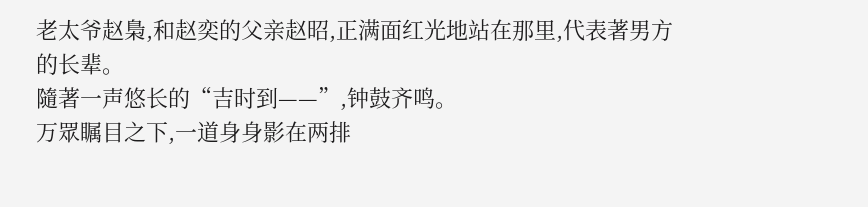老太爷赵梟,和赵奕的父亲赵昭,正满面红光地站在那里,代表著男方的长辈。
隨著一声悠长的“吉时到——”,钟鼓齐鸣。
万眾瞩目之下,一道身身影在两排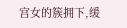宫女的簇拥下,缓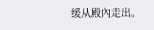缓从殿內走出。